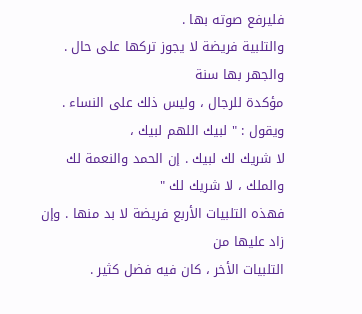فليرفع صوته بها .
والتلبية فريضة لا يجوز تركها على حال . والجهر بها سنة
مؤكدة للرجال ، وليس ذلك على النساء . ويقول : " لبيك اللهم لبيك ،
لا شريك لك لبيك . إن الحمد والنعمة لك والملك ، لا شريك لك "
فهذه التلبيات الأربع فريضة لا بد منها . وإن زاد عليها من
التلبيات الأخر ، كان فيه فضل كثير .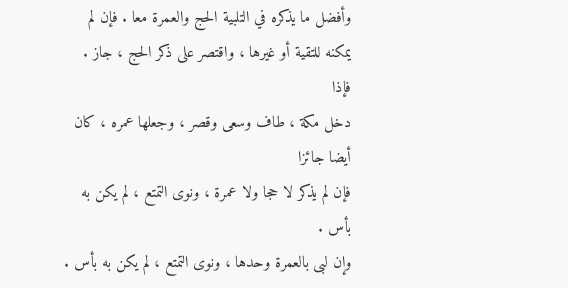وأفضل ما يذكره في التلبية الحج والعمرة معا . فإن لم
يمكنه للتقية أو غيرها ، واقتصر على ذكر الحج ، جاز . فإذا
دخل مكة ، طاف وسعى وقصر ، وجعلها عمره ، كان أيضا جائزا
فإن لم يذكر لا حجا ولا عمرة ، ونوى التمتع ، لم يكن به بأس .
وإن لبى بالعمرة وحدها ، ونوى التمتع ، لم يكن به بأس .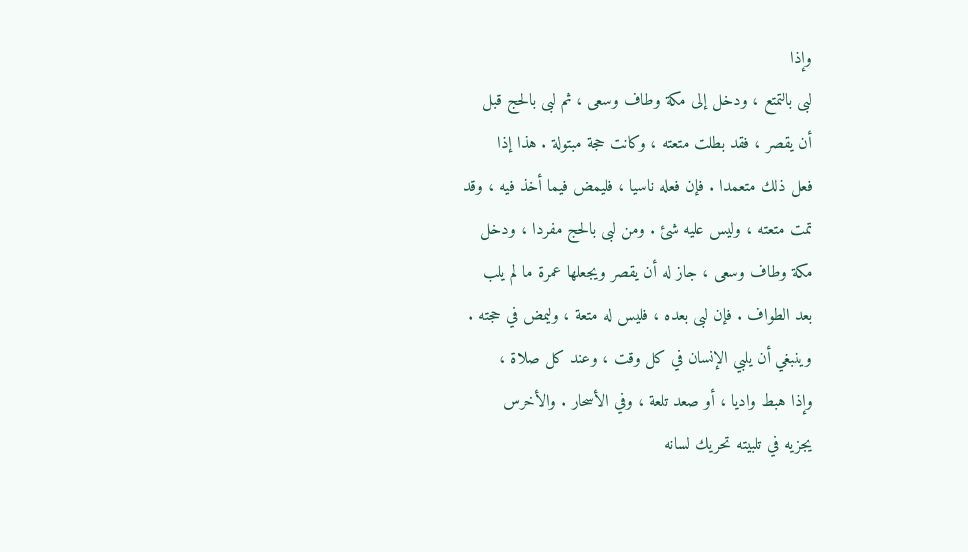وإذا
لبى بالتمتع ، ودخل إلى مكة وطاف وسعى ، ثم لبى بالحج قبل
أن يقصر ، فقد بطلت متعته ، وكانت حجة مبتولة . هذا إذا
فعل ذلك متعمدا . فإن فعله ناسيا ، فليمض فيما أخذ فيه ، وقد
تمت متعته ، وليس عليه شئ . ومن لبى بالحج مفردا ، ودخل
مكة وطاف وسعى ، جاز له أن يقصر ويجعلها عمرة ما لم يلب
بعد الطواف . فإن لبى بعده ، فليس له متعة ، وليمض في حجته .
وينبغي أن يلبي الإنسان في كل وقت ، وعند كل صلاة ،
وإذا هبط واديا ، أو صعد تلعة ، وفي الأسحار . والأخرس
يجزيه في تلبيته تحريك لسانه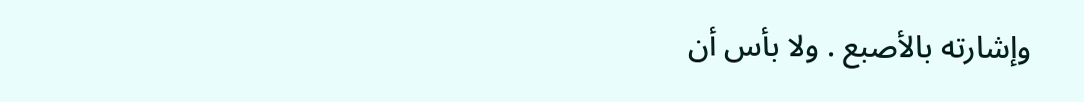وإشارته بالأصبع . ولا بأس أن